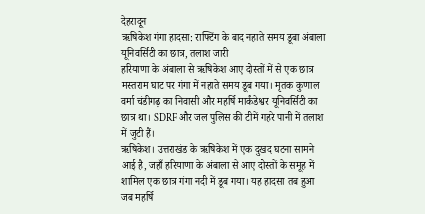देहरादून
ऋषिकेश गंगा हादसा: राफ्टिंग के बाद नहाते समय डूबा अंबाला यूनिवर्सिटी का छात्र, तलाश जारी
हरियाणा के अंबाला से ऋषिकेश आए दोस्तों में से एक छात्र मस्तराम घाट पर गंगा में नहाते समय डूब गया। मृतक कुणाल वर्मा चंडीगढ़ का निवासी और महर्षि मार्कंडेश्वर यूनिवर्सिटी का छात्र था। SDRF और जल पुलिस की टीमें गहरे पानी में तलाश में जुटी हैं।
ऋषिकेश। उत्तराखंड के ऋषिकेश में एक दुखद घटना सामने आई है, जहाँ हरियाणा के अंबाला से आए दोस्तों के समूह में शामिल एक छात्र गंगा नदी में डूब गया। यह हादसा तब हुआ जब महर्षि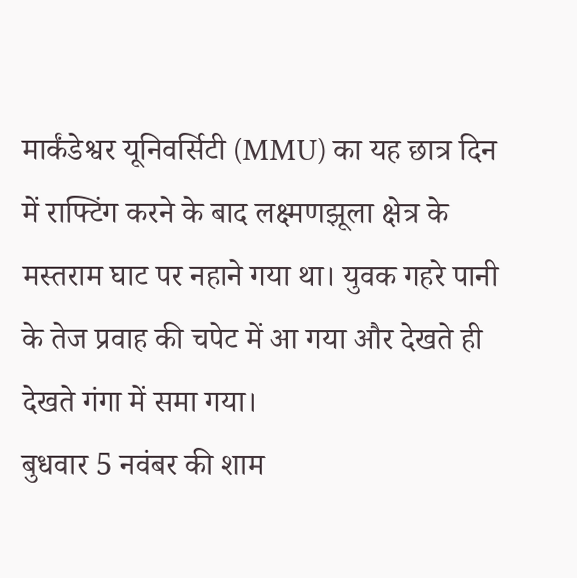मार्कंडेश्वर यूनिवर्सिटी (MMU) का यह छात्र दिन में राफ्टिंग करने के बाद लक्ष्मणझूला क्षेत्र के मस्तराम घाट पर नहाने गया था। युवक गहरे पानी के तेज प्रवाह की चपेट में आ गया और देखते ही देखते गंगा में समा गया।
बुधवार 5 नवंबर की शाम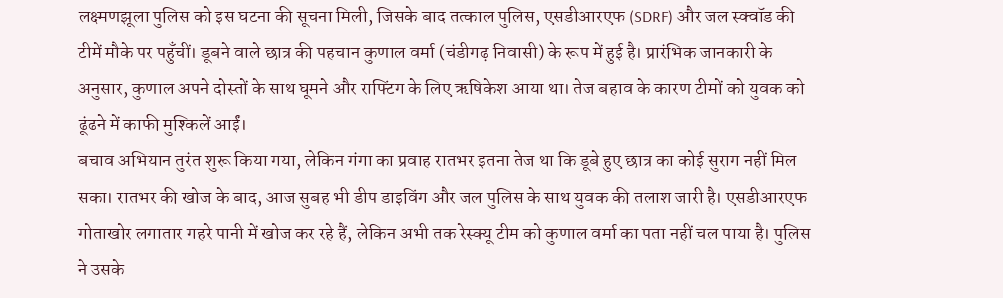लक्ष्मणझूला पुलिस को इस घटना की सूचना मिली, जिसके बाद तत्काल पुलिस, एसडीआरएफ (SDRF) और जल स्क्वॉड की टीमें मौके पर पहुँचीं। डूबने वाले छात्र की पहचान कुणाल वर्मा (चंडीगढ़ निवासी) के रूप में हुई है। प्रारंभिक जानकारी के अनुसार, कुणाल अपने दोस्तों के साथ घूमने और राफ्टिंग के लिए ऋषिकेश आया था। तेज बहाव के कारण टीमों को युवक को ढूंढने में काफी मुश्किलें आईं।
बचाव अभियान तुरंत शुरू किया गया, लेकिन गंगा का प्रवाह रातभर इतना तेज था कि डूबे हुए छात्र का कोई सुराग नहीं मिल सका। रातभर की खोज के बाद, आज सुबह भी डीप डाइविंग और जल पुलिस के साथ युवक की तलाश जारी है। एसडीआरएफ गोताखोर लगातार गहरे पानी में खोज कर रहे हैं, लेकिन अभी तक रेस्क्यू टीम को कुणाल वर्मा का पता नहीं चल पाया है। पुलिस ने उसके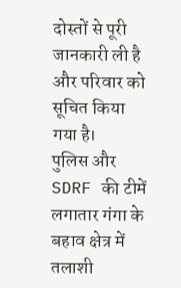दोस्तों से पूरी जानकारी ली है और परिवार को सूचित किया गया है।
पुलिस और SDRF की टीमें लगातार गंगा के बहाव क्षेत्र में तलाशी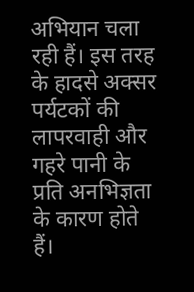अभियान चला रही हैं। इस तरह के हादसे अक्सर पर्यटकों की लापरवाही और गहरे पानी के प्रति अनभिज्ञता के कारण होते हैं।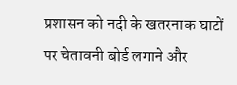प्रशासन को नदी के खतरनाक घाटों पर चेतावनी बोर्ड लगाने और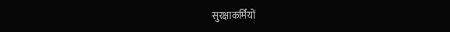सुरक्षाकर्मियों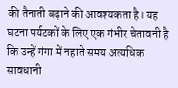की तैनाती बढ़ाने की आवश्यकता है। यह घटना पर्यटकों के लिए एक गंभीर चेतावनी है कि उन्हें गंगा में नहाते समय अत्यधिक सावधानी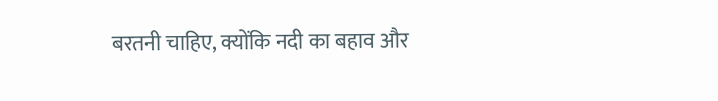बरतनी चाहिए, क्योंकि नदी का बहाव और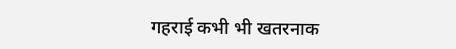गहराई कभी भी खतरनाक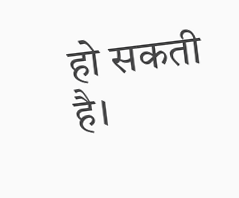हो सकती है।